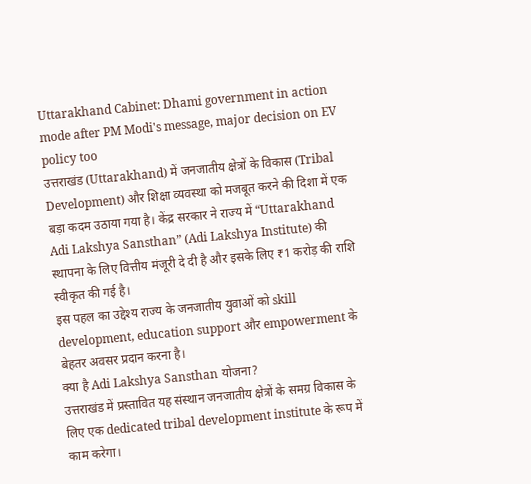Uttarakhand Cabinet: Dhami government in action mode after PM Modi's message, major decision on EV policy too
उत्तराखंड (Uttarakhand) में जनजातीय क्षेत्रों के विकास (Tribal Development) और शिक्षा व्यवस्था को मजबूत करने की दिशा में एक बड़ा कदम उठाया गया है। केंद्र सरकार ने राज्य में “Uttarakhand Adi Lakshya Sansthan” (Adi Lakshya Institute) की स्थापना के लिए वित्तीय मंजूरी दे दी है और इसके लिए ₹1 करोड़ की राशि स्वीकृत की गई है।
इस पहल का उद्देश्य राज्य के जनजातीय युवाओं को skill development, education support और empowerment के बेहतर अवसर प्रदान करना है।
क्या है Adi Lakshya Sansthan योजना?
उत्तराखंड में प्रस्तावित यह संस्थान जनजातीय क्षेत्रों के समग्र विकास के लिए एक dedicated tribal development institute के रूप में काम करेगा।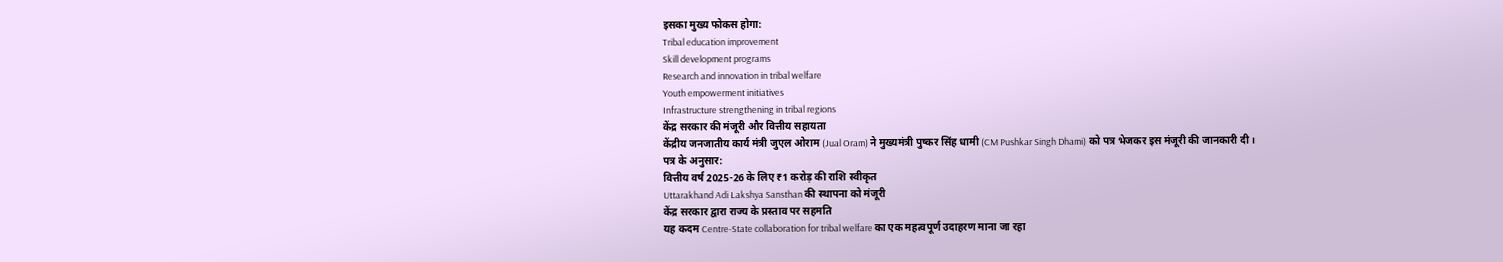इसका मुख्य फोकस होगा:
Tribal education improvement
Skill development programs
Research and innovation in tribal welfare
Youth empowerment initiatives
Infrastructure strengthening in tribal regions
केंद्र सरकार की मंजूरी और वित्तीय सहायता
केंद्रीय जनजातीय कार्य मंत्री जुएल ओराम (Jual Oram) ने मुख्यमंत्री पुष्कर सिंह धामी (CM Pushkar Singh Dhami) को पत्र भेजकर इस मंजूरी की जानकारी दी।
पत्र के अनुसार:
वित्तीय वर्ष 2025-26 के लिए ₹1 करोड़ की राशि स्वीकृत
Uttarakhand Adi Lakshya Sansthan की स्थापना को मंजूरी
केंद्र सरकार द्वारा राज्य के प्रस्ताव पर सहमति
यह कदम Centre-State collaboration for tribal welfare का एक महत्वपूर्ण उदाहरण माना जा रहा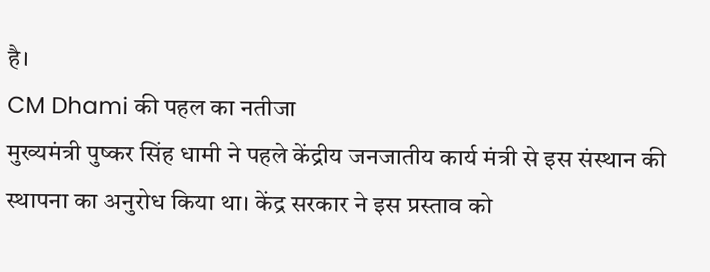है।
CM Dhami की पहल का नतीजा
मुख्यमंत्री पुष्कर सिंह धामी ने पहले केंद्रीय जनजातीय कार्य मंत्री से इस संस्थान की स्थापना का अनुरोध किया था। केंद्र सरकार ने इस प्रस्ताव को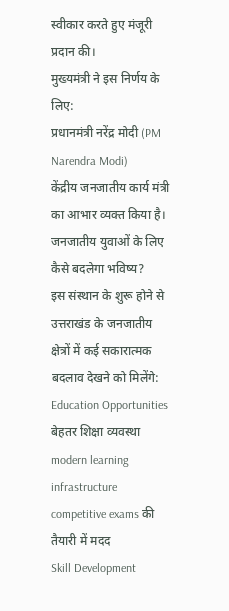स्वीकार करते हुए मंजूरी प्रदान की।
मुख्यमंत्री ने इस निर्णय के लिए:
प्रधानमंत्री नरेंद्र मोदी (PM Narendra Modi)
केंद्रीय जनजातीय कार्य मंत्री
का आभार व्यक्त किया है।
जनजातीय युवाओं के लिए कैसे बदलेगा भविष्य?
इस संस्थान के शुरू होने से उत्तराखंड के जनजातीय क्षेत्रों में कई सकारात्मक बदलाव देखने को मिलेंगे:
Education Opportunities
बेहतर शिक्षा व्यवस्था
modern learning infrastructure
competitive exams की तैयारी में मदद
Skill Development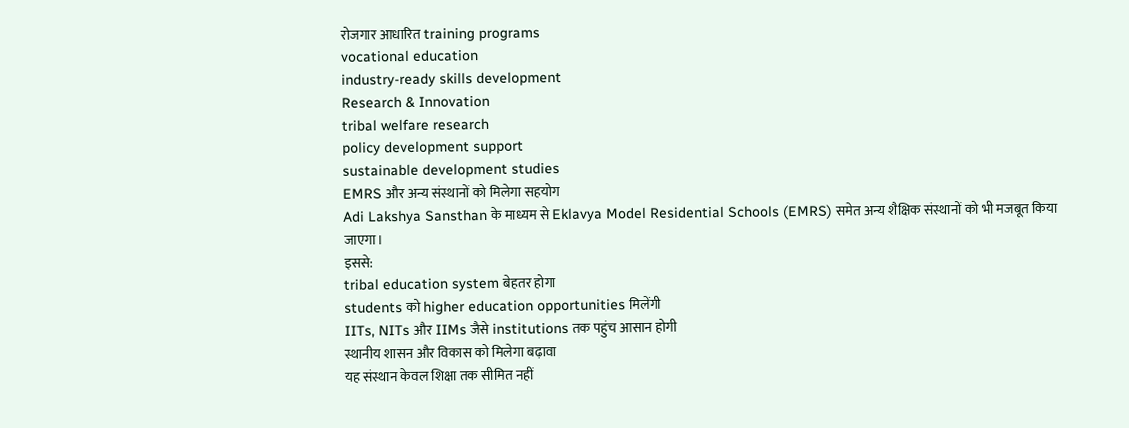रोजगार आधारित training programs
vocational education
industry-ready skills development
Research & Innovation
tribal welfare research
policy development support
sustainable development studies
EMRS और अन्य संस्थानों को मिलेगा सहयोग
Adi Lakshya Sansthan के माध्यम से Eklavya Model Residential Schools (EMRS) समेत अन्य शैक्षिक संस्थानों को भी मजबूत किया जाएगा।
इससे:
tribal education system बेहतर होगा
students को higher education opportunities मिलेंगी
IITs, NITs और IIMs जैसे institutions तक पहुंच आसान होगी
स्थानीय शासन और विकास को मिलेगा बढ़ावा
यह संस्थान केवल शिक्षा तक सीमित नहीं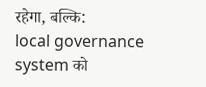रहेगा, बल्कि:
local governance system को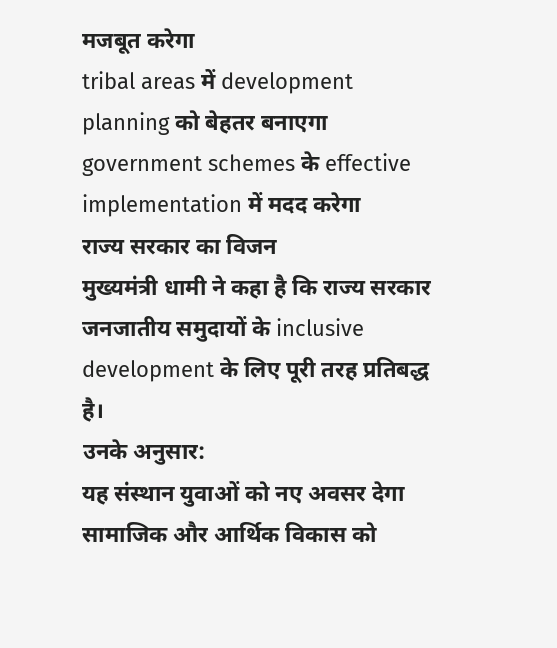मजबूत करेगा
tribal areas में development planning को बेहतर बनाएगा
government schemes के effective implementation में मदद करेगा
राज्य सरकार का विजन
मुख्यमंत्री धामी ने कहा है कि राज्य सरकार जनजातीय समुदायों के inclusive development के लिए पूरी तरह प्रतिबद्ध है।
उनके अनुसार:
यह संस्थान युवाओं को नए अवसर देगा
सामाजिक और आर्थिक विकास को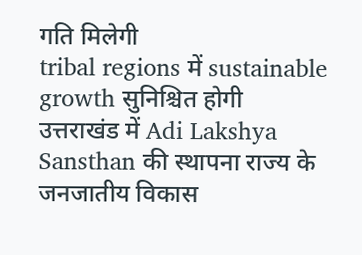गति मिलेगी
tribal regions में sustainable growth सुनिश्चित होगी
उत्तराखंड में Adi Lakshya Sansthan की स्थापना राज्य के जनजातीय विकास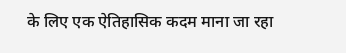के लिए एक ऐतिहासिक कदम माना जा रहा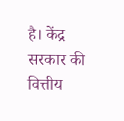है। केंद्र सरकार की वित्तीय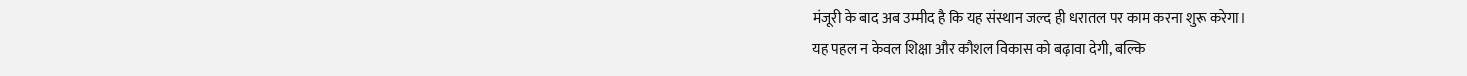मंजूरी के बाद अब उम्मीद है कि यह संस्थान जल्द ही धरातल पर काम करना शुरू करेगा।
यह पहल न केवल शिक्षा और कौशल विकास को बढ़ावा देगी, बल्कि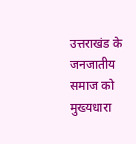उत्तराखंड के जनजातीय समाज को मुख्यधारा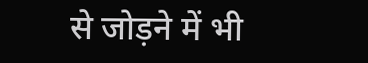से जोड़ने में भी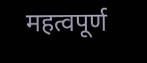महत्वपूर्ण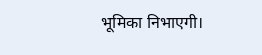भूमिका निभाएगी।